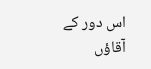اس دور کے آقاؤں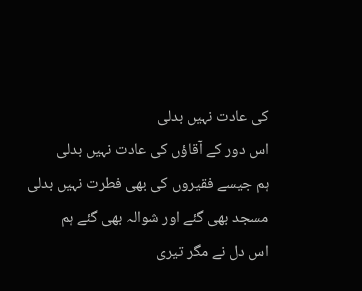کی عادت نہیں بدلی
اس دور کے آقاؤں کی عادت نہیں بدلی
ہم جیسے فقیروں کی بھی فطرت نہیں بدلی
مسجد بھی گئے اور شوالہ بھی گئے ہم
اس دل نے مگر تیری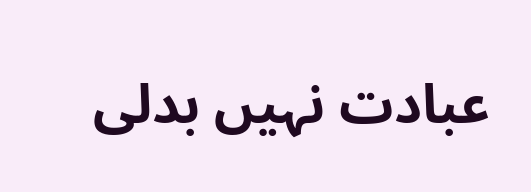عبادت نہیں بدلی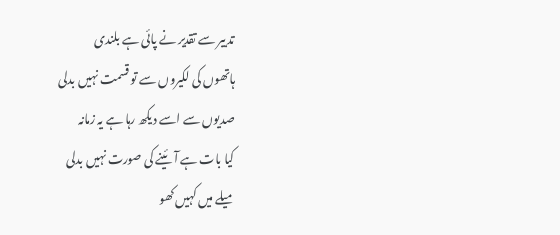تدبیر سے تقدیر نے پائی ہے بلندی
ہاتھوں کی لکیروں سے تو قسمت نہیں بدلی
صدیوں سے اسے دیکھ رہا ہے یہ زمانہ
کیا بات ہے آئینے کی صورت نہیں بدلی
میلے میں کہیں کھو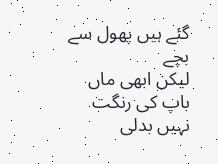گئے ہیں پھول سے بچے
لیکن ابھی ماں باپ کی رنگت نہیں بدلی